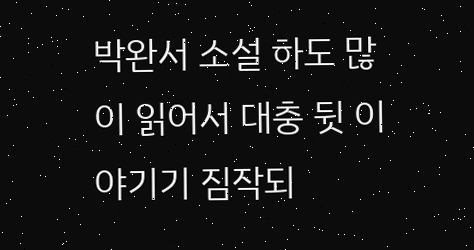박완서 소설 하도 많이 읽어서 대충 뒷 이야기기 짐작되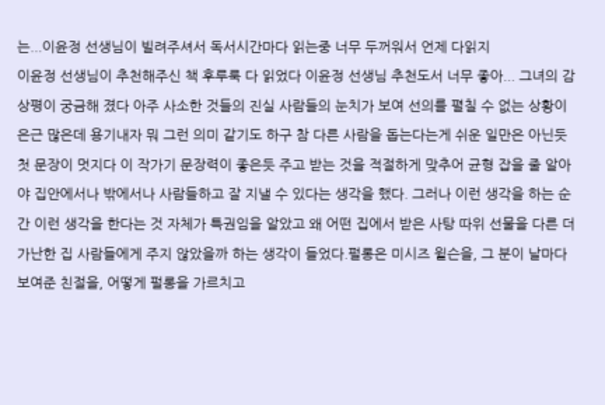는...이윤정 선생님이 빌려주셔서 독서시간마다 읽는중 너무 두꺼워서 언제 다읽지
이윤정 선생님이 추천해주신 책 후루룩 다 읽었다 이윤정 선생님 추천도서 너무 좋아... 그녀의 감상평이 궁금해 졌다 아주 사소한 것들의 진실 사람들의 눈치가 보여 선의를 펼칠 수 없는 상황이 은근 많은데 용기내자 뭐 그런 의미 같기도 하구 참 다른 사람을 돕는다는게 쉬운 일만은 아닌듯 첫 문장이 멋지다 이 작가기 문장력이 좋은듯 주고 받는 것을 적절하게 맞추어 균형 잡을 줄 알아야 집안에서나 밖에서나 사람들하고 잘 지낼 수 있다는 생각을 했다. 그러나 이런 생각을 하는 순간 이런 생각을 한다는 것 자체가 특권임을 알았고 왜 어떤 집에서 받은 사탕 따위 선물을 다른 더 가난한 집 사람들에게 주지 않았을까 하는 생각이 들었다.펄롱은 미시즈 윌슨을, 그 분이 날마다 보여준 친절을, 어떻게 펄롱을 가르치고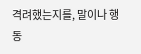격려했는지를, 말이나 행동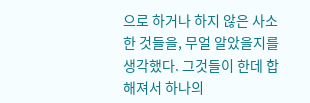으로 하거나 하지 않은 사소한 것들을, 무얼 알았을지를 생각했다. 그것들이 한데 합해져서 하나의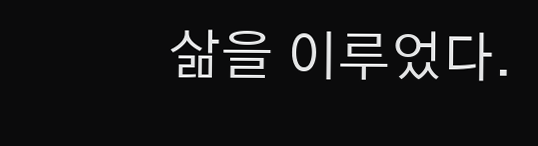삶을 이루었다.